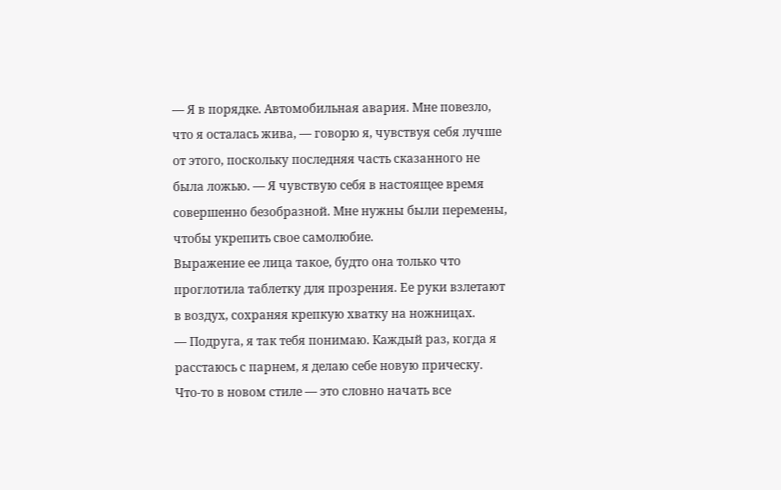— Я в порядке. Автомобильная авария. Мне повезло, что я осталась жива, — говорю я, чувствуя себя лучше от этого, поскольку последняя часть сказанного не была ложью. — Я чувствую себя в настоящее время совершенно безобразной. Мне нужны были перемены, чтобы укрепить свое самолюбие.
Выражение ее лица такое, будто она только что проглотила таблетку для прозрения. Ее руки взлетают в воздух, сохраняя крепкую хватку на ножницах.
— Подруга, я так тебя понимаю. Каждый раз, когда я расстаюсь с парнем, я делаю себе новую прическу. Что-то в новом стиле — это словно начать все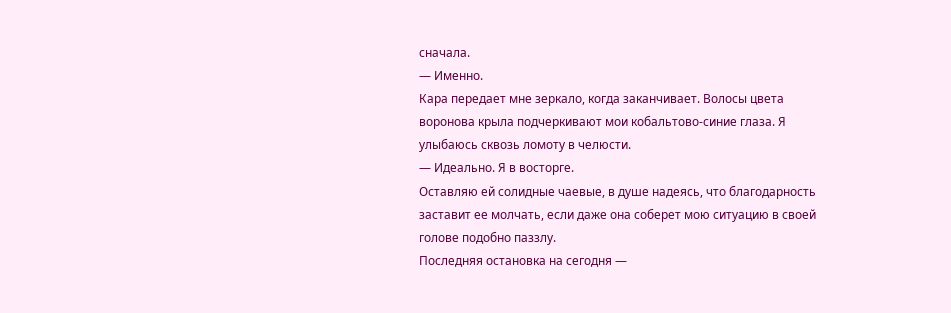сначала.
— Именно.
Кара передает мне зеркало, когда заканчивает. Волосы цвета воронова крыла подчеркивают мои кобальтово-синие глаза. Я улыбаюсь сквозь ломоту в челюсти.
— Идеально. Я в восторге.
Оставляю ей солидные чаевые, в душе надеясь, что благодарность заставит ее молчать, если даже она соберет мою ситуацию в своей голове подобно паззлу.
Последняя остановка на сегодня —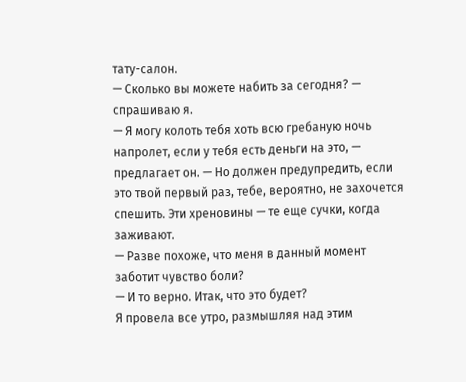тату-салон.
— Сколько вы можете набить за сегодня? — спрашиваю я.
— Я могу колоть тебя хоть всю гребаную ночь напролет, если у тебя есть деньги на это, — предлагает он. — Но должен предупредить, если это твой первый раз, тебе, вероятно, не захочется спешить. Эти хреновины — те еще сучки, когда заживают.
— Разве похоже, что меня в данный момент заботит чувство боли?
— И то верно. Итак, что это будет?
Я провела все утро, размышляя над этим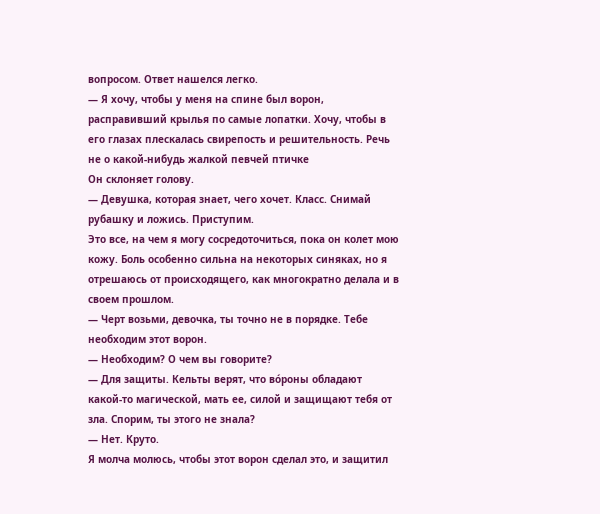вопросом. Ответ нашелся легко.
— Я хочу, чтобы у меня на спине был ворон, расправивший крылья по самые лопатки. Хочу, чтобы в его глазах плескалась свирепость и решительность. Речь не о какой-нибудь жалкой певчей птичке
Он склоняет голову.
— Девушка, которая знает, чего хочет. Класс. Снимай рубашку и ложись. Приступим.
Это все, на чем я могу сосредоточиться, пока он колет мою кожу. Боль особенно сильна на некоторых синяках, но я отрешаюсь от происходящего, как многократно делала и в своем прошлом.
— Черт возьми, девочка, ты точно не в порядке. Тебе необходим этот ворон.
— Необходим? О чем вы говорите?
— Для защиты. Кельты верят, что во́роны обладают какой-то магической, мать ее, силой и защищают тебя от зла. Спорим, ты этого не знала?
— Нет. Круто.
Я молча молюсь, чтобы этот ворон сделал это, и защитил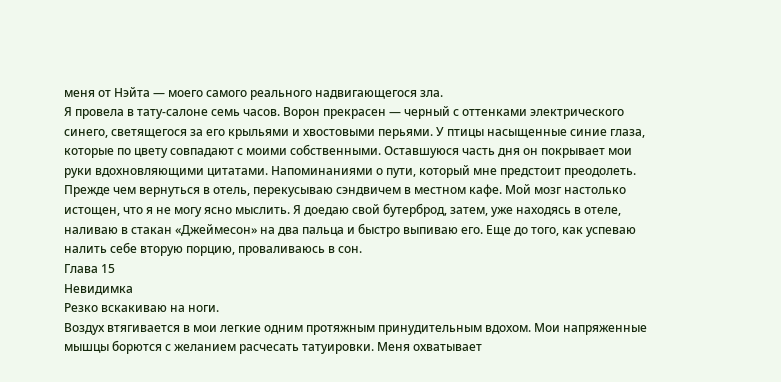меня от Нэйта — моего самого реального надвигающегося зла.
Я провела в тату-салоне семь часов. Ворон прекрасен — черный с оттенками электрического синего, светящегося за его крыльями и хвостовыми перьями. У птицы насыщенные синие глаза, которые по цвету совпадают с моими собственными. Оставшуюся часть дня он покрывает мои руки вдохновляющими цитатами. Напоминаниями о пути, который мне предстоит преодолеть.
Прежде чем вернуться в отель, перекусываю сэндвичем в местном кафе. Мой мозг настолько истощен, что я не могу ясно мыслить. Я доедаю свой бутерброд, затем, уже находясь в отеле, наливаю в стакан «Джеймесон» на два пальца и быстро выпиваю его. Еще до того, как успеваю налить себе вторую порцию, проваливаюсь в сон.
Глава 15
Невидимка
Резко вскакиваю на ноги.
Воздух втягивается в мои легкие одним протяжным принудительным вдохом. Мои напряженные мышцы борются с желанием расчесать татуировки. Меня охватывает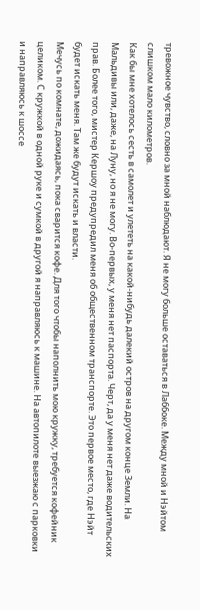тревожное чувство, словно за мной наблюдают. Я не могу больше оставаться в Лаббоке. Между мной и Нэйтом слишком мало километров.
Как бы мне хотелось сесть в самолет и улететь на какой-нибудь далекий остров на другом конце Земли. На Мальдивы или, даже, на Луну, но я не могу. Во-первых, у меня нет паспорта. Черт, да у меня нет даже водительских прав. Более того, мистер Кершоу предупредил меня об общественном транспорте. Это первое место, где Нэйт будет искать меня. Там же будут искать и власти.
Мечусь по комнате, дожидаясь, пока сварится кофе. Для того чтобы наполнить мою кружку, требуется кофейник целиком. С кружкой в одной руке и сумкой в другой я направляюсь к машине. На автопилоте выезжаю с парковки и направляюсь к шоссе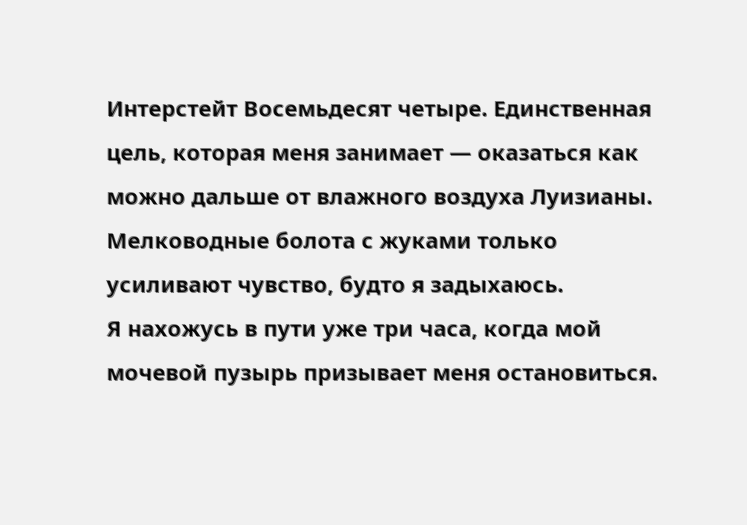Интерстейт Восемьдесят четыре. Единственная цель, которая меня занимает — оказаться как можно дальше от влажного воздуха Луизианы. Мелководные болота с жуками только усиливают чувство, будто я задыхаюсь.
Я нахожусь в пути уже три часа, когда мой мочевой пузырь призывает меня остановиться.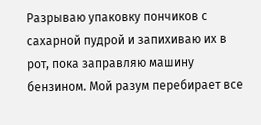Разрываю упаковку пончиков с сахарной пудрой и запихиваю их в рот, пока заправляю машину бензином. Мой разум перебирает все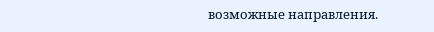возможные направления.